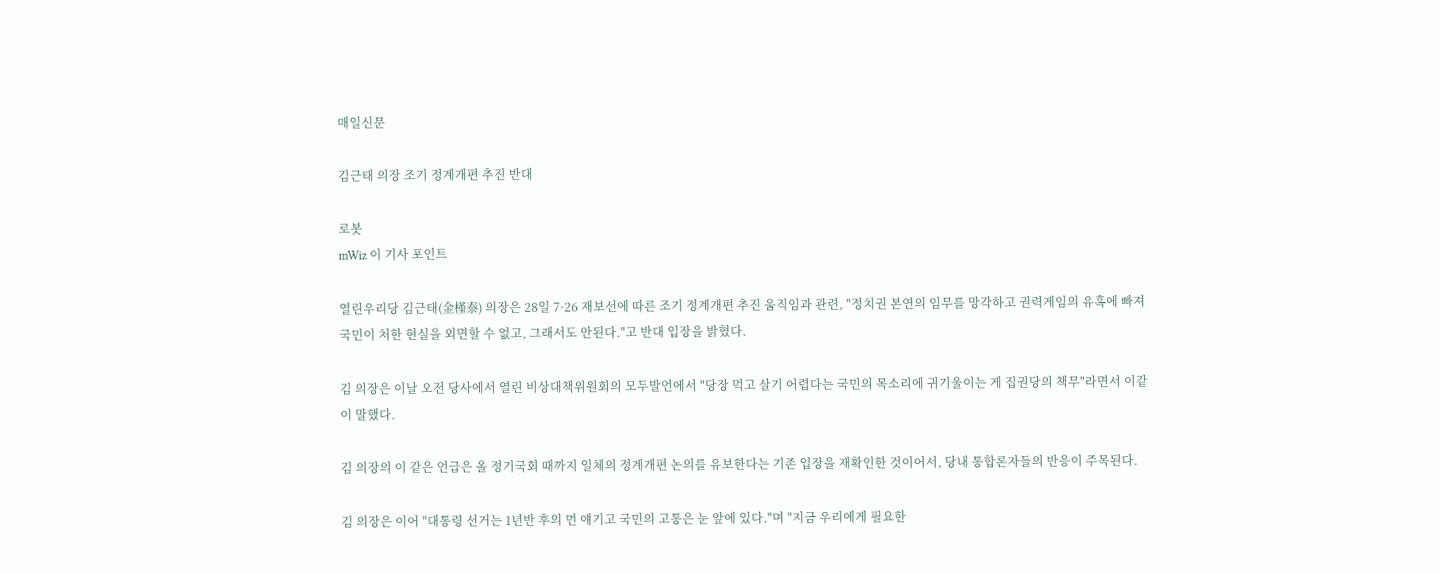매일신문

김근태 의장 조기 정계개편 추진 반대

로봇
mWiz 이 기사 포인트

열린우리당 김근태(金槿泰) 의장은 28일 7·26 재보선에 따른 조기 정계개편 추진 움직임과 관련, "정치권 본연의 임무를 망각하고 권력게임의 유혹에 빠져 국민이 처한 현실을 외면할 수 없고, 그래서도 안된다."고 반대 입장을 밝혔다.

김 의장은 이날 오전 당사에서 열린 비상대책위원회의 모두발언에서 "당장 먹고 살기 어렵다는 국민의 목소리에 귀기울이는 게 집권당의 책무"라면서 이같이 말했다.

김 의장의 이 같은 언급은 올 정기국회 때까지 일체의 정계개편 논의를 유보한다는 기존 입장을 재확인한 것이어서, 당내 통합론자들의 반응이 주목된다.

김 의장은 이어 "대통령 선거는 1년반 후의 먼 얘기고 국민의 고통은 눈 앞에 있다."며 "지금 우리에게 필요한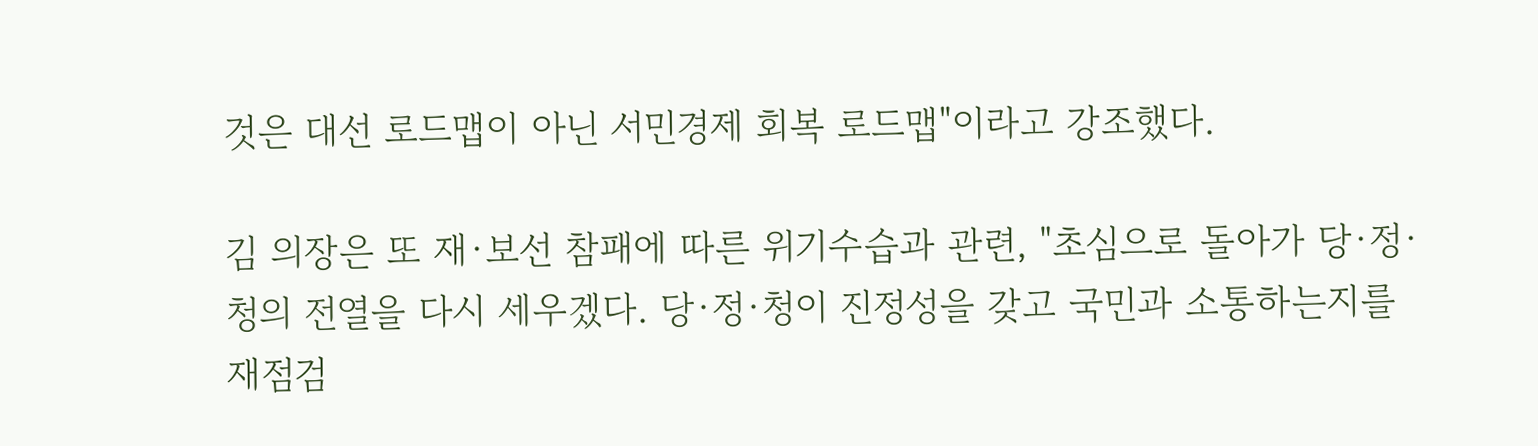것은 대선 로드맵이 아닌 서민경제 회복 로드맵"이라고 강조했다.

김 의장은 또 재·보선 참패에 따른 위기수습과 관련, "초심으로 돌아가 당·정·청의 전열을 다시 세우겠다. 당·정·청이 진정성을 갖고 국민과 소통하는지를 재점검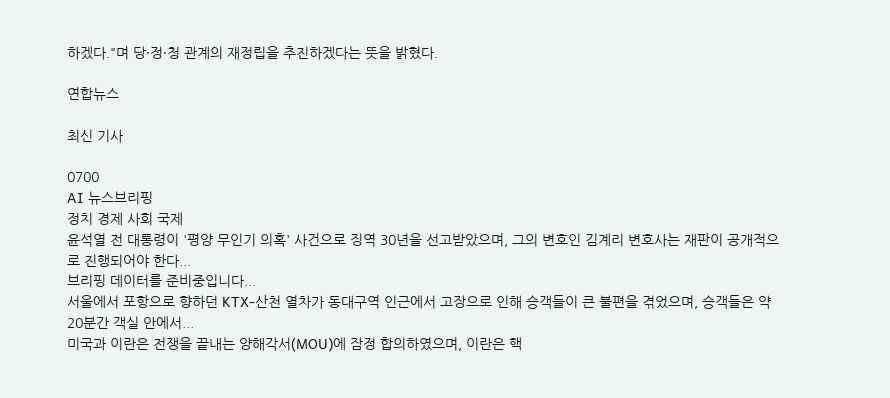하겠다."며 당·정·청 관계의 재정립을 추진하겠다는 뜻을 밝혔다.

연합뉴스

최신 기사

0700
AI 뉴스브리핑
정치 경제 사회 국제
윤석열 전 대통령이 '평양 무인기 의혹' 사건으로 징역 30년을 선고받았으며, 그의 변호인 김계리 변호사는 재판이 공개적으로 진행되어야 한다...
브리핑 데이터를 준비중입니다...
서울에서 포항으로 향하던 KTX-산천 열차가 동대구역 인근에서 고장으로 인해 승객들이 큰 불편을 겪었으며, 승객들은 약 20분간 객실 안에서...
미국과 이란은 전쟁을 끝내는 양해각서(MOU)에 잠정 합의하였으며, 이란은 핵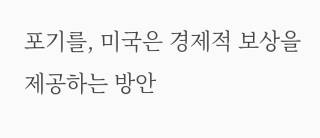포기를, 미국은 경제적 보상을 제공하는 방안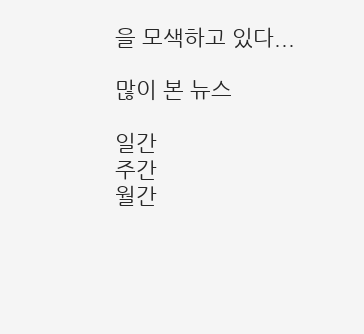을 모색하고 있다...

많이 본 뉴스

일간
주간
월간